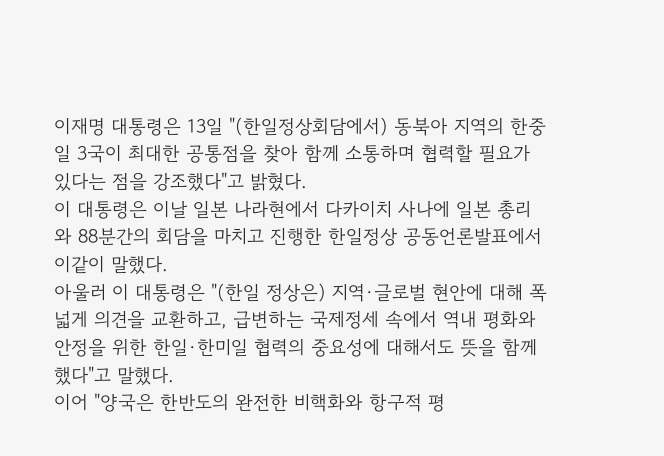이재명 대통령은 13일 "(한일정상회담에서) 동북아 지역의 한중일 3국이 최대한 공통점을 찾아 함께 소통하며 협력할 필요가 있다는 점을 강조했다"고 밝혔다.
이 대통령은 이날 일본 나라현에서 다카이치 사나에 일본 총리와 88분간의 회담을 마치고 진행한 한일정상 공동언론발표에서 이같이 말했다.
아울러 이 대통령은 "(한일 정상은) 지역·글로벌 현안에 대해 폭넓게 의견을 교환하고, 급변하는 국제정세 속에서 역내 평화와 안정을 위한 한일·한미일 협력의 중요성에 대해서도 뜻을 함께했다"고 말했다.
이어 "양국은 한반도의 완전한 비핵화와 항구적 평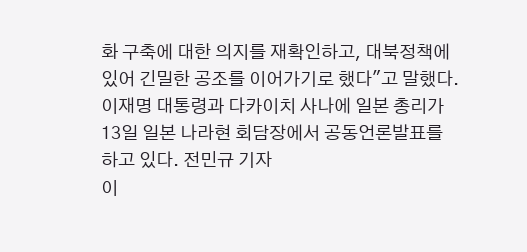화 구축에 대한 의지를 재확인하고, 대북정책에 있어 긴밀한 공조를 이어가기로 했다"고 말했다.
이재명 대통령과 다카이치 사나에 일본 총리가 13일 일본 나라현 회담장에서 공동언론발표를 하고 있다. 전민규 기자
이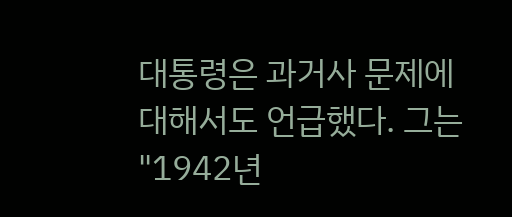대통령은 과거사 문제에 대해서도 언급했다. 그는 "1942년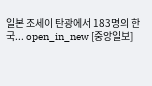일본 조세이 탄광에서 183명의 한국... open_in_new [중앙일보]